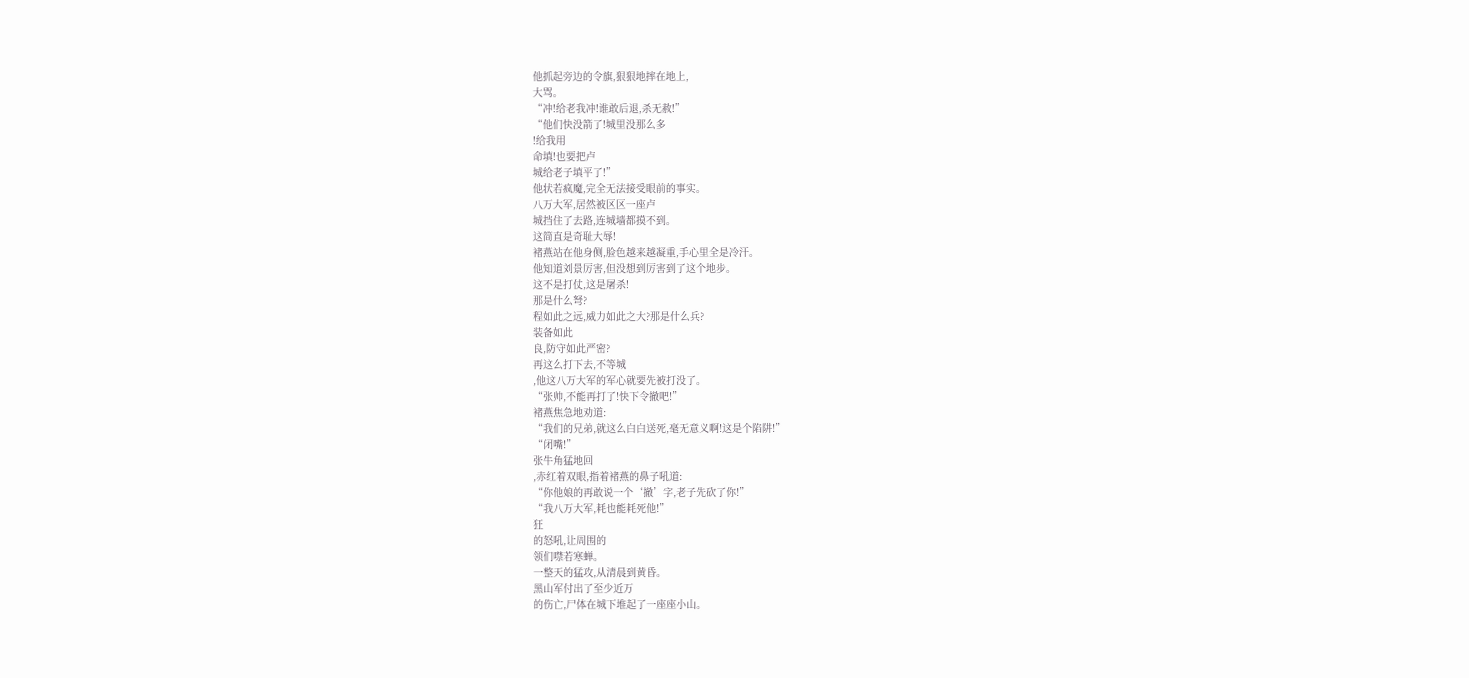他抓起旁边的令旗,狠狠地摔在地上,
大骂。
“冲!给老我冲!谁敢后退,杀无赦!”
“他们快没箭了!城里没那么多
!给我用
命填!也要把卢
城给老子填平了!”
他状若疯魔,完全无法接受眼前的事实。
八万大军,居然被区区一座卢
城挡住了去路,连城墙都摸不到。
这简直是奇耻大辱!
褚燕站在他身侧,脸色越来越凝重,手心里全是冷汗。
他知道刘景厉害,但没想到厉害到了这个地步。
这不是打仗,这是屠杀!
那是什么弩?
程如此之远,威力如此之大?那是什么兵?
装备如此
良,防守如此严密?
再这么打下去,不等城
,他这八万大军的军心就要先被打没了。
“张帅,不能再打了!快下令撤吧!”
褚燕焦急地劝道:
“我们的兄弟,就这么白白送死,毫无意义啊!这是个陷阱!”
“闭嘴!”
张牛角猛地回
,赤红着双眼,指着褚燕的鼻子吼道:
“你他娘的再敢说一个‘撤’字,老子先砍了你!”
“我八万大军,耗也能耗死他!”
狂
的怒吼,让周围的
领们噤若寒蝉。
一整天的猛攻,从清晨到黄昏。
黑山军付出了至少近万
的伤亡,尸体在城下堆起了一座座小山。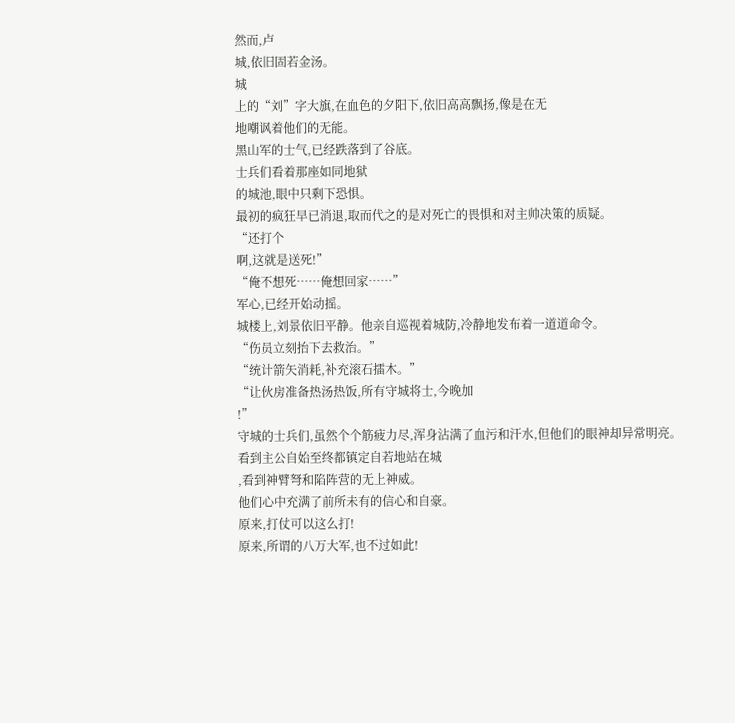然而,卢
城,依旧固若金汤。
城
上的“刘”字大旗,在血色的夕阳下,依旧高高飘扬,像是在无
地嘲讽着他们的无能。
黑山军的士气,已经跌落到了谷底。
士兵们看着那座如同地狱
的城池,眼中只剩下恐惧。
最初的疯狂早已消退,取而代之的是对死亡的畏惧和对主帅决策的质疑。
“还打个
啊,这就是送死!”
“俺不想死……俺想回家……”
军心,已经开始动摇。
城楼上,刘景依旧平静。他亲自巡视着城防,冷静地发布着一道道命令。
“伤员立刻抬下去救治。”
“统计箭矢消耗,补充滚石擂木。”
“让伙房准备热汤热饭,所有守城将士,今晚加
!”
守城的士兵们,虽然个个筋疲力尽,浑身沾满了血污和汗水,但他们的眼神却异常明亮。
看到主公自始至终都镇定自若地站在城
,看到神臂弩和陷阵营的无上神威。
他们心中充满了前所未有的信心和自豪。
原来,打仗可以这么打!
原来,所谓的八万大军,也不过如此!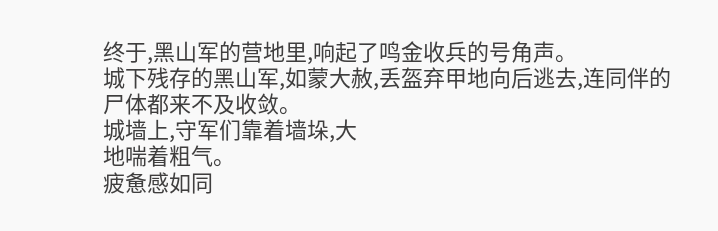终于,黑山军的营地里,响起了鸣金收兵的号角声。
城下残存的黑山军,如蒙大赦,丢盔弃甲地向后逃去,连同伴的尸体都来不及收敛。
城墙上,守军们靠着墙垛,大
地喘着粗气。
疲惫感如同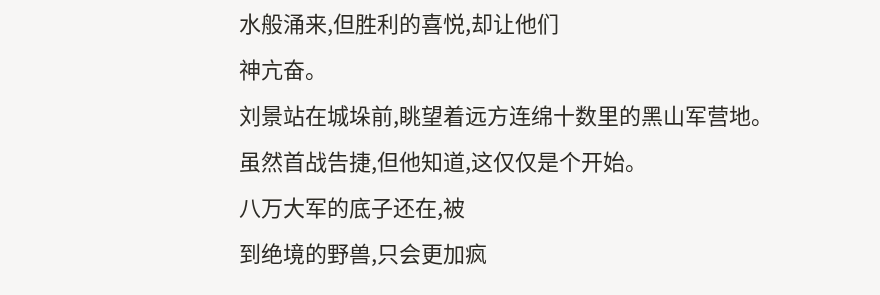水般涌来,但胜利的喜悦,却让他们
神亢奋。
刘景站在城垛前,眺望着远方连绵十数里的黑山军营地。
虽然首战告捷,但他知道,这仅仅是个开始。
八万大军的底子还在,被
到绝境的野兽,只会更加疯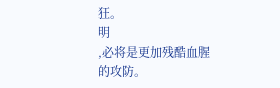狂。
明
,必将是更加残酷血腥的攻防。